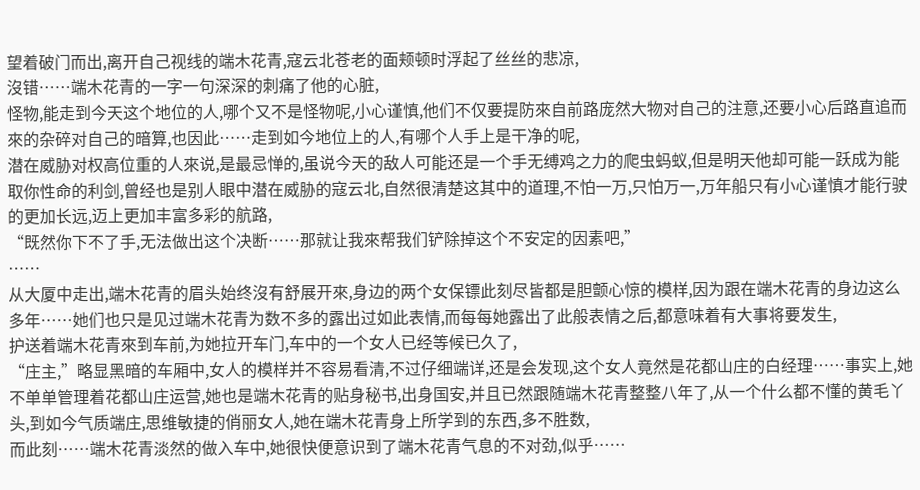望着破门而出,离开自己视线的端木花青,寇云北苍老的面颊顿时浮起了丝丝的悲凉,
沒错……端木花青的一字一句深深的刺痛了他的心脏,
怪物,能走到今天这个地位的人,哪个又不是怪物呢,小心谨慎,他们不仅要提防來自前路庞然大物对自己的注意,还要小心后路直追而來的杂碎对自己的暗算,也因此……走到如今地位上的人,有哪个人手上是干净的呢,
潜在威胁对权高位重的人來说,是最忌惮的,虽说今天的敌人可能还是一个手无缚鸡之力的爬虫蚂蚁,但是明天他却可能一跃成为能取你性命的利剑,曾经也是别人眼中潜在威胁的寇云北,自然很清楚这其中的道理,不怕一万,只怕万一,万年船只有小心谨慎才能行驶的更加长远,迈上更加丰富多彩的航路,
“既然你下不了手,无法做出这个决断……那就让我來帮我们铲除掉这个不安定的因素吧,”
……
从大厦中走出,端木花青的眉头始终沒有舒展开來,身边的两个女保镖此刻尽皆都是胆颤心惊的模样,因为跟在端木花青的身边这么多年……她们也只是见过端木花青为数不多的露出过如此表情,而每每她露出了此般表情之后,都意味着有大事将要发生,
护送着端木花青來到车前,为她拉开车门,车中的一个女人已经等候已久了,
“庄主,”略显黑暗的车厢中,女人的模样并不容易看清,不过仔细端详,还是会发现,这个女人竟然是花都山庄的白经理……事实上,她不单单管理着花都山庄运营,她也是端木花青的贴身秘书,出身国安,并且已然跟随端木花青整整八年了,从一个什么都不懂的黄毛丫头,到如今气质端庄,思维敏捷的俏丽女人,她在端木花青身上所学到的东西,多不胜数,
而此刻……端木花青淡然的做入车中,她很快便意识到了端木花青气息的不对劲,似乎……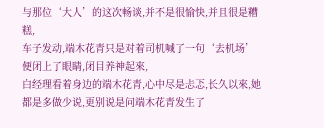与那位‘大人’的这次畅谈,并不是很愉快,并且很是糟糕,
车子发动,端木花青只是对着司机喊了一句‘去机场’便闭上了眼睛,闭目养神起來,
白经理看着身边的端木花青,心中尽是忐忑,长久以來,她都是多做少说,更别说是问端木花青发生了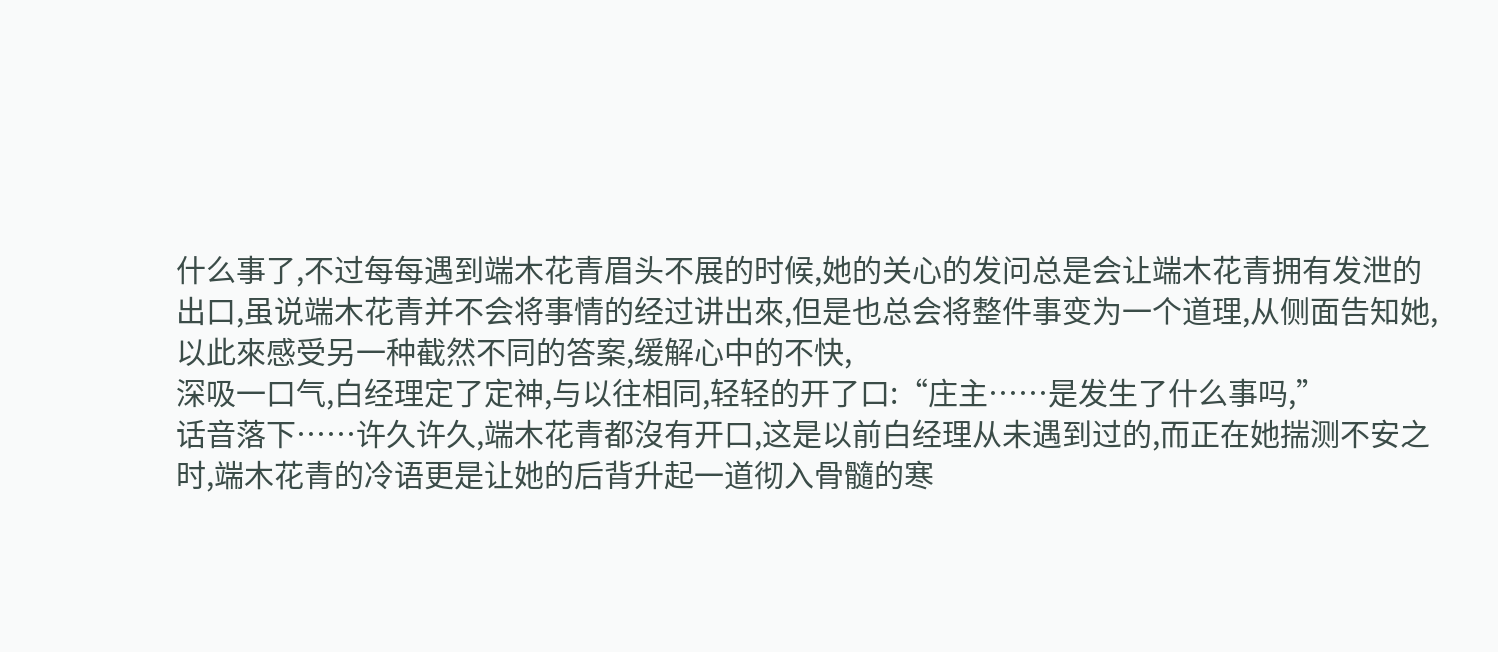什么事了,不过每每遇到端木花青眉头不展的时候,她的关心的发问总是会让端木花青拥有发泄的出口,虽说端木花青并不会将事情的经过讲出來,但是也总会将整件事变为一个道理,从侧面告知她,以此來感受另一种截然不同的答案,缓解心中的不快,
深吸一口气,白经理定了定神,与以往相同,轻轻的开了口:“庄主……是发生了什么事吗,”
话音落下……许久许久,端木花青都沒有开口,这是以前白经理从未遇到过的,而正在她揣测不安之时,端木花青的冷语更是让她的后背升起一道彻入骨髓的寒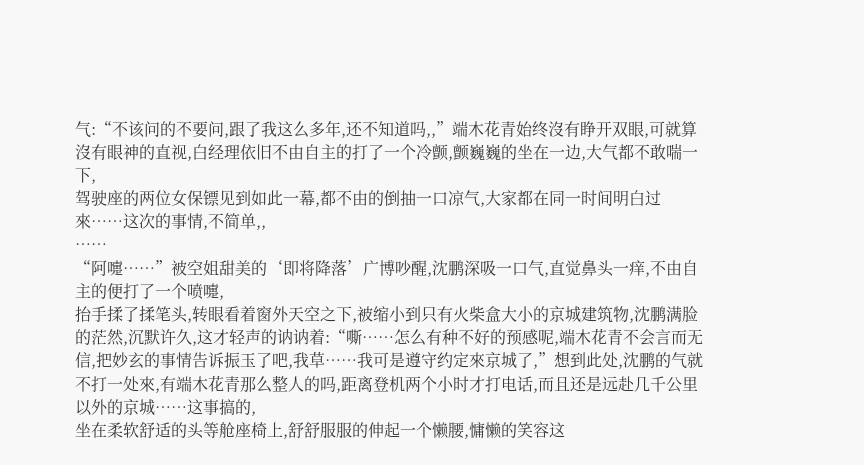气:“不该问的不要问,跟了我这么多年,还不知道吗,,”端木花青始终沒有睁开双眼,可就算沒有眼神的直视,白经理依旧不由自主的打了一个冷颤,颤巍巍的坐在一边,大气都不敢喘一下,
驾驶座的两位女保镖见到如此一幕,都不由的倒抽一口凉气,大家都在同一时间明白过來……这次的事情,不简单,,
……
“阿嚏……”被空姐甜美的‘即将降落’广博吵醒,沈鹏深吸一口气,直觉鼻头一痒,不由自主的便打了一个喷嚏,
抬手揉了揉笔头,转眼看着窗外天空之下,被缩小到只有火柴盒大小的京城建筑物,沈鹏满脸的茫然,沉默许久,这才轻声的讷讷着:“嘶……怎么有种不好的预感呢,端木花青不会言而无信,把妙玄的事情告诉振玉了吧,我草……我可是遵守约定來京城了,”想到此处,沈鹏的气就不打一处來,有端木花青那么整人的吗,距离登机两个小时才打电话,而且还是远赴几千公里以外的京城……这事搞的,
坐在柔软舒适的头等舱座椅上,舒舒服服的伸起一个懒腰,慵懒的笑容这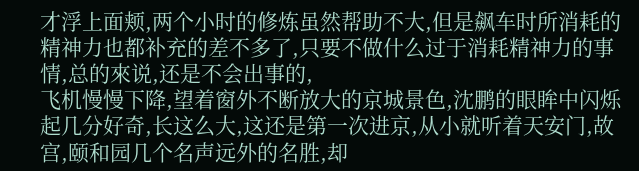才浮上面颊,两个小时的修炼虽然帮助不大,但是飙车时所消耗的精神力也都补充的差不多了,只要不做什么过于消耗精神力的事情,总的來说,还是不会出事的,
飞机慢慢下降,望着窗外不断放大的京城景色,沈鹏的眼眸中闪烁起几分好奇,长这么大,这还是第一次进京,从小就听着天安门,故宫,颐和园几个名声远外的名胜,却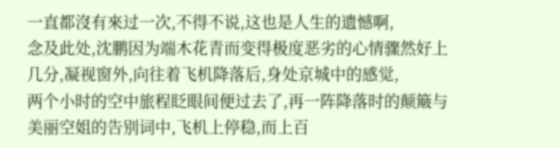一直都沒有來过一次,不得不说,这也是人生的遗憾啊,
念及此处,沈鹏因为端木花青而变得极度恶劣的心情骤然好上几分,凝视窗外,向往着飞机降落后,身处京城中的感觉,
两个小时的空中旅程眨眼间便过去了,再一阵降落时的颠簸与美丽空姐的告别词中,飞机上停稳,而上百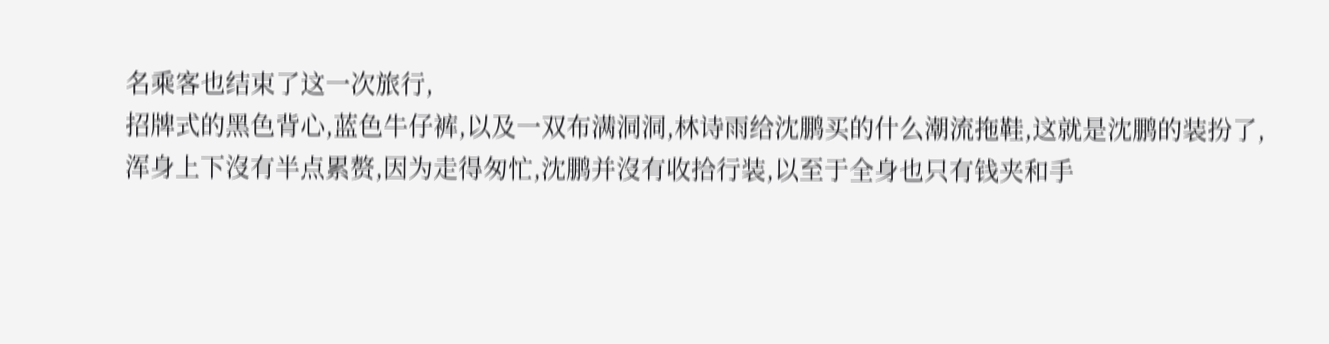名乘客也结束了这一次旅行,
招牌式的黑色背心,蓝色牛仔裤,以及一双布满洞洞,林诗雨给沈鹏买的什么潮流拖鞋,这就是沈鹏的装扮了,
浑身上下沒有半点累赘,因为走得匆忙,沈鹏并沒有收拾行装,以至于全身也只有钱夹和手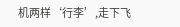机两样‘行李’,走下飞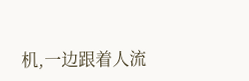机,一边跟着人流